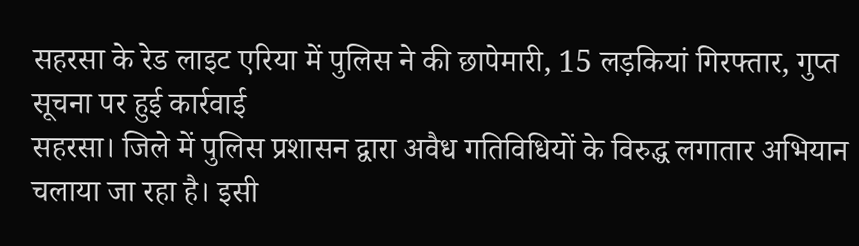सहरसा के रेड लाइट एरिया में पुलिस ने की छापेमारी, 15 लड़कियां गिरफ्तार, गुप्त सूचना पर हुई कार्रवाई
सहरसा। जिले में पुलिस प्रशासन द्वारा अवैध गतिविधियों के विरुद्ध लगातार अभियान चलाया जा रहा है। इसी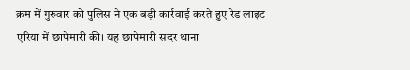क्रम में गुरुवार को पुलिस ने एक बड़ी कार्रवाई करते हुए रेड लाइट एरिया में छापेमारी की। यह छापेमारी सदर थाना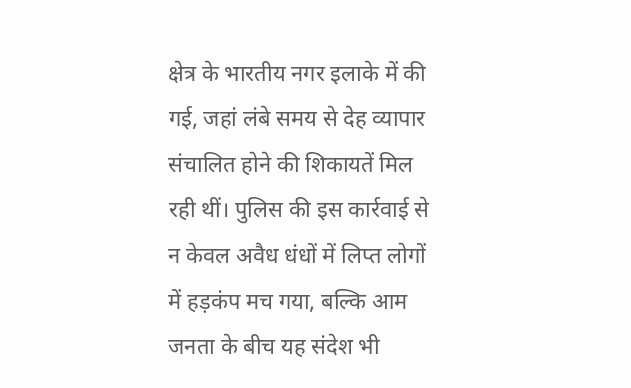क्षेत्र के भारतीय नगर इलाके में की गई, जहां लंबे समय से देह व्यापार संचालित होने की शिकायतें मिल रही थीं। पुलिस की इस कार्रवाई से न केवल अवैध धंधों में लिप्त लोगों में हड़कंप मच गया, बल्कि आम जनता के बीच यह संदेश भी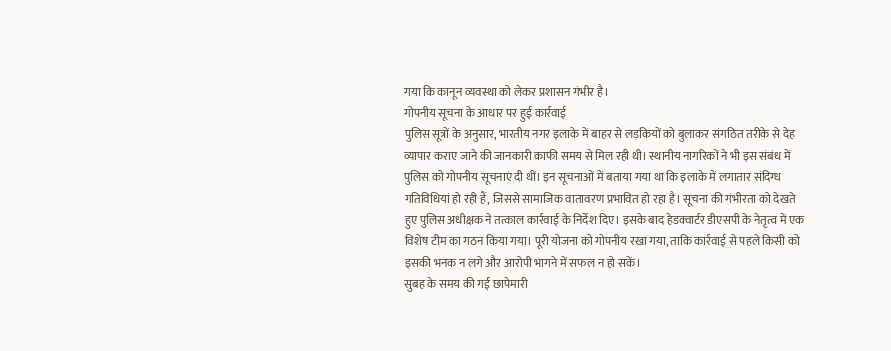गया कि कानून व्यवस्था को लेकर प्रशासन गंभीर है।
गोपनीय सूचना के आधार पर हुई कार्रवाई
पुलिस सूत्रों के अनुसार, भारतीय नगर इलाके में बाहर से लड़कियों को बुलाकर संगठित तरीके से देह व्यापार कराए जाने की जानकारी काफी समय से मिल रही थी। स्थानीय नागरिकों ने भी इस संबंध में पुलिस को गोपनीय सूचनाएं दी थीं। इन सूचनाओं में बताया गया था कि इलाके में लगातार संदिग्ध गतिविधियां हो रही हैं, जिससे सामाजिक वातावरण प्रभावित हो रहा है। सूचना की गंभीरता को देखते हुए पुलिस अधीक्षक ने तत्काल कार्रवाई के निर्देश दिए। इसके बाद हेडक्वार्टर डीएसपी के नेतृत्व में एक विशेष टीम का गठन किया गया। पूरी योजना को गोपनीय रखा गया, ताकि कार्रवाई से पहले किसी को इसकी भनक न लगे और आरोपी भागने में सफल न हो सकें।
सुबह के समय की गई छापेमारी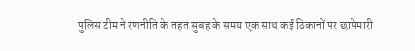पुलिस टीम ने रणनीति के तहत सुबह के समय एक साथ कई ठिकानों पर छापेमारी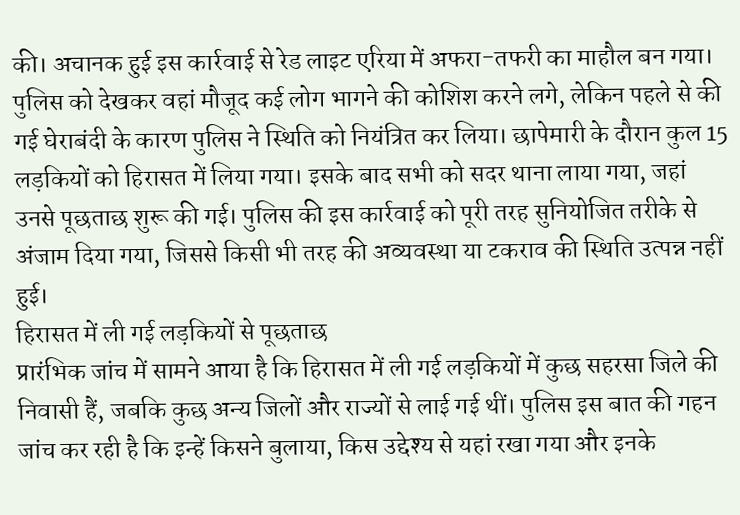की। अचानक हुई इस कार्रवाई से रेड लाइट एरिया में अफरा-तफरी का माहौल बन गया। पुलिस को देखकर वहां मौजूद कई लोग भागने की कोशिश करने लगे, लेकिन पहले से की गई घेराबंदी के कारण पुलिस ने स्थिति को नियंत्रित कर लिया। छापेमारी के दौरान कुल 15 लड़कियों को हिरासत में लिया गया। इसके बाद सभी को सदर थाना लाया गया, जहां उनसे पूछताछ शुरू की गई। पुलिस की इस कार्रवाई को पूरी तरह सुनियोजित तरीके से अंजाम दिया गया, जिससे किसी भी तरह की अव्यवस्था या टकराव की स्थिति उत्पन्न नहीं हुई।
हिरासत में ली गई लड़कियों से पूछताछ
प्रारंभिक जांच में सामने आया है कि हिरासत में ली गई लड़कियों में कुछ सहरसा जिले की निवासी हैं, जबकि कुछ अन्य जिलों और राज्यों से लाई गई थीं। पुलिस इस बात की गहन जांच कर रही है कि इन्हें किसने बुलाया, किस उद्देश्य से यहां रखा गया और इनके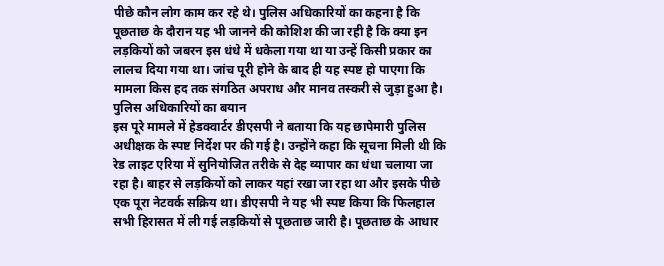पीछे कौन लोग काम कर रहे थे। पुलिस अधिकारियों का कहना है कि पूछताछ के दौरान यह भी जानने की कोशिश की जा रही है कि क्या इन लड़कियों को जबरन इस धंधे में धकेला गया था या उन्हें किसी प्रकार का लालच दिया गया था। जांच पूरी होने के बाद ही यह स्पष्ट हो पाएगा कि मामला किस हद तक संगठित अपराध और मानव तस्करी से जुड़ा हुआ है।
पुलिस अधिकारियों का बयान
इस पूरे मामले में हेडक्वार्टर डीएसपी ने बताया कि यह छापेमारी पुलिस अधीक्षक के स्पष्ट निर्देश पर की गई है। उन्होंने कहा कि सूचना मिली थी कि रेड लाइट एरिया में सुनियोजित तरीके से देह व्यापार का धंधा चलाया जा रहा है। बाहर से लड़कियों को लाकर यहां रखा जा रहा था और इसके पीछे एक पूरा नेटवर्क सक्रिय था। डीएसपी ने यह भी स्पष्ट किया कि फिलहाल सभी हिरासत में ली गई लड़कियों से पूछताछ जारी है। पूछताछ के आधार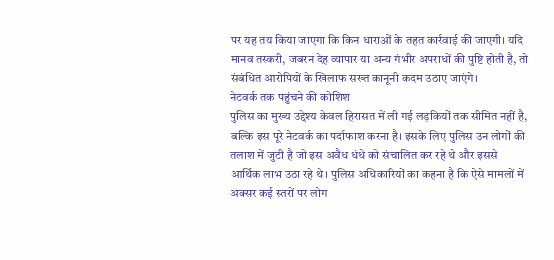पर यह तय किया जाएगा कि किन धाराओं के तहत कार्रवाई की जाएगी। यदि मानव तस्करी, जबरन देह व्यापार या अन्य गंभीर अपराधों की पुष्टि होती है, तो संबंधित आरोपियों के खिलाफ सख्त कानूनी कदम उठाए जाएंगे।
नेटवर्क तक पहुंचने की कोशिश
पुलिस का मुख्य उद्देश्य केवल हिरासत में ली गई लड़कियों तक सीमित नहीं है, बल्कि इस पूरे नेटवर्क का पर्दाफाश करना है। इसके लिए पुलिस उन लोगों की तलाश में जुटी है जो इस अवैध धंधे को संचालित कर रहे थे और इससे आर्थिक लाभ उठा रहे थे। पुलिस अधिकारियों का कहना है कि ऐसे मामलों में अक्सर कई स्तरों पर लोग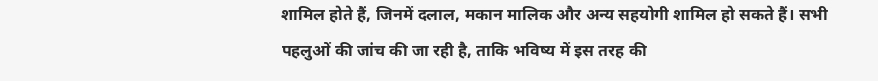शामिल होते हैं, जिनमें दलाल, मकान मालिक और अन्य सहयोगी शामिल हो सकते हैं। सभी पहलुओं की जांच की जा रही है, ताकि भविष्य में इस तरह की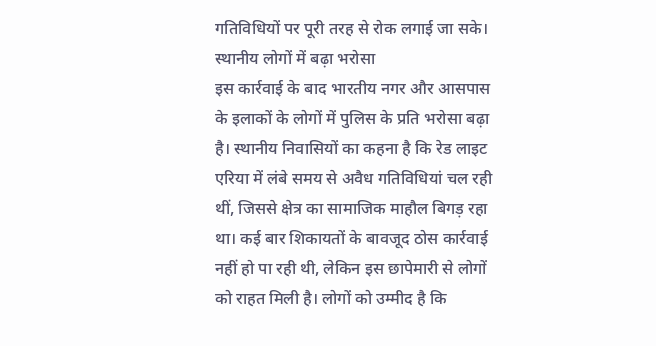गतिविधियों पर पूरी तरह से रोक लगाई जा सके।
स्थानीय लोगों में बढ़ा भरोसा
इस कार्रवाई के बाद भारतीय नगर और आसपास के इलाकों के लोगों में पुलिस के प्रति भरोसा बढ़ा है। स्थानीय निवासियों का कहना है कि रेड लाइट एरिया में लंबे समय से अवैध गतिविधियां चल रही थीं, जिससे क्षेत्र का सामाजिक माहौल बिगड़ रहा था। कई बार शिकायतों के बावजूद ठोस कार्रवाई नहीं हो पा रही थी, लेकिन इस छापेमारी से लोगों को राहत मिली है। लोगों को उम्मीद है कि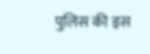पुलिस की इस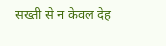सख्ती से न केवल देह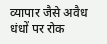व्यापार जैसे अवैध धंधों पर रोक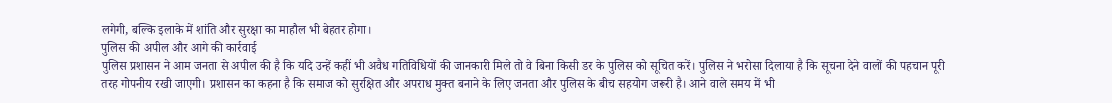लगेगी, बल्कि इलाके में शांति और सुरक्षा का माहौल भी बेहतर होगा।
पुलिस की अपील और आगे की कार्रवाई
पुलिस प्रशासन ने आम जनता से अपील की है कि यदि उन्हें कहीं भी अवैध गतिविधियों की जानकारी मिले तो वे बिना किसी डर के पुलिस को सूचित करें। पुलिस ने भरोसा दिलाया है कि सूचना देने वालों की पहचान पूरी तरह गोपनीय रखी जाएगी। प्रशासन का कहना है कि समाज को सुरक्षित और अपराध मुक्त बनाने के लिए जनता और पुलिस के बीच सहयोग जरूरी है। आने वाले समय में भी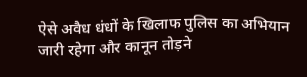ऐसे अवैध धंधों के खिलाफ पुलिस का अभियान जारी रहेगा और कानून तोड़ने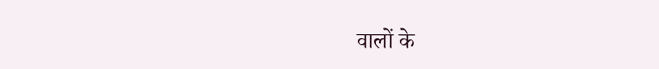वालों के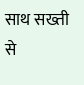साथ सख्ती से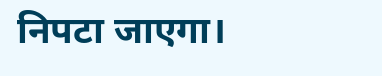निपटा जाएगा।